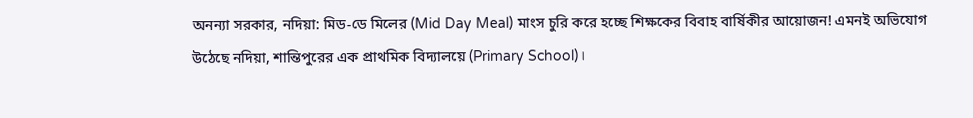অনন্যা সরকার, নদিয়া: মিড-ডে মিলের (Mid Day Meal) মাংস চুরি করে হচ্ছে শিক্ষকের বিবাহ বার্ষিকীর আয়োজন! এমনই অভিযোগ উঠেছে নদিয়া, শান্তিপুরের এক প্রাথমিক বিদ্যালয়ে (Primary School)।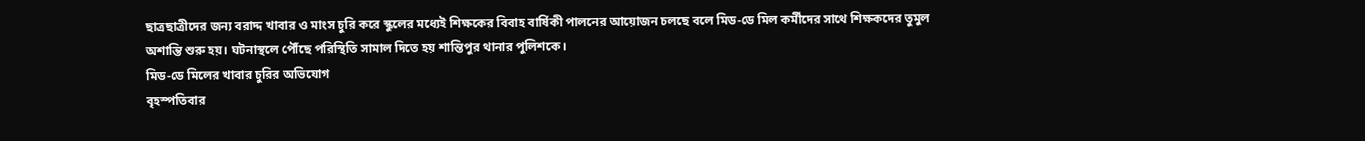ছাত্রছাত্রীদের জন্য বরাদ্দ খাবার ও মাংস চুরি করে স্কুলের মধ্যেই শিক্ষকের বিবাহ বার্ষিকী পালনের আয়োজন চলছে বলে মিড-ডে মিল কর্মীদের সাথে শিক্ষকদের তুমুল অশান্তি শুরু হয়। ঘটনাস্থলে পৌঁছে পরিস্থিতি সামাল দিতে হয় শান্তিপুর থানার পুলিশকে।
মিড-ডে মিলের খাবার চুরির অভিযোগ
বৃহস্পতিবার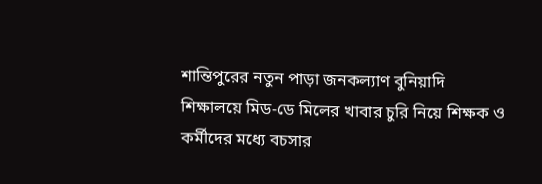শান্তিপুরের নতুন পাড়া জনকল্যাণ বুনিয়াদি শিক্ষালয়ে মিড-ডে মিলের খাবার চুরি নিয়ে শিক্ষক ও কর্মীদের মধ্যে বচসার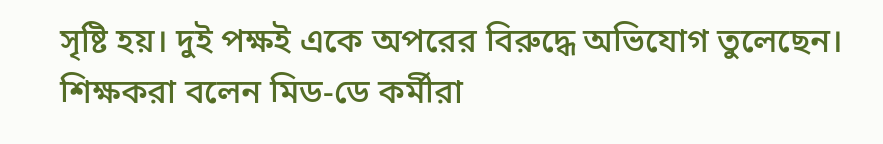সৃষ্টি হয়। দুই পক্ষই একে অপরের বিরুদ্ধে অভিযোগ তুলেছেন। শিক্ষকরা বলেন মিড-ডে কর্মীরা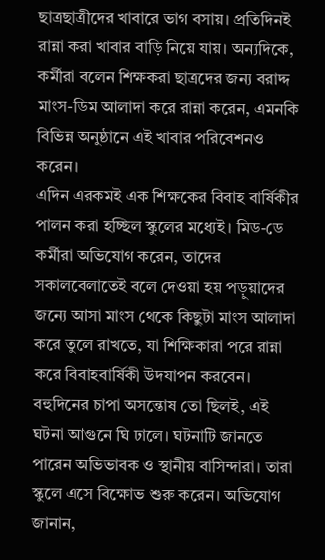ছাত্রছাত্রীদের খাবারে ভাগ বসায়। প্রতিদিনই রান্না করা খাবার বাড়ি নিয়ে যায়। অন্যদিকে, কর্মীরা বলেন শিক্ষকরা ছাত্রদের জন্য বরাদ্দ মাংস-ডিম আলাদা করে রান্না করেন, এমনকি বিভিন্ন অনুষ্ঠানে এই খাবার পরিবেশনও করেন।
এদিন এরকমই এক শিক্ষকের বিবাহ বার্ষিকীর পালন করা হচ্ছিল স্কুলের মধ্যেই। মিড-ডে কর্মীরা অভিযোগ করেন, তাদের সকালবেলাতেই বলে দেওয়া হয় পড়ুয়াদের জন্যে আসা মাংস থেকে কিছুটা মাংস আলাদা করে তুলে রাখতে, যা শিক্ষিকারা পরে রান্না করে বিবাহবার্ষিকী উদযাপন করবেন। বহুদিনের চাপা অসন্তোষ তো ছিলই, এই ঘটনা আগুনে ঘি ঢালে। ঘটনাটি জানতে পারেন অভিভাবক ও স্থানীয় বাসিন্দারা। তারা স্কুলে এসে বিক্ষোভ শুরু করেন। অভিযোগ জানান,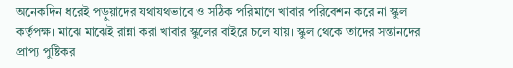অনেকদিন ধরেই পড়ুয়াদের যথাযথভাবে ও সঠিক পরিমাণে খাবার পরিবেশন করে না স্কুল কর্তৃপক্ষ। মাঝে মাঝেই রান্না করা খাবার স্কুলের বাইরে চলে যায়। স্কুল থেকে তাদের সন্তানদের প্রাপ্য পুষ্টিকর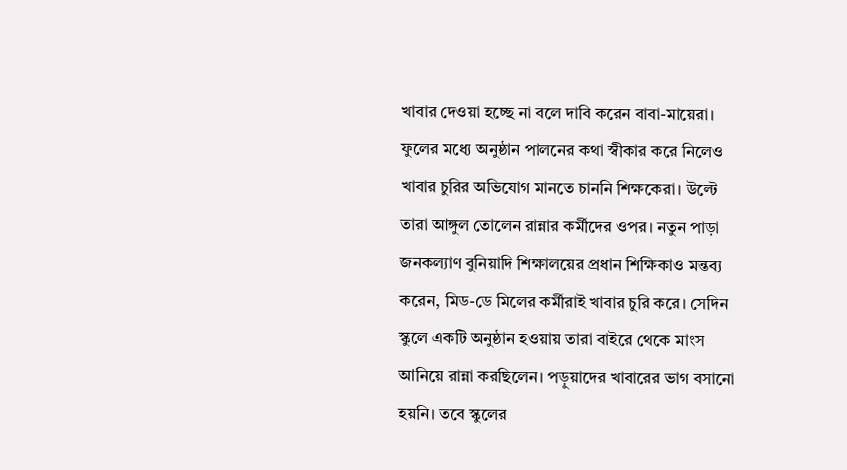খাবার দেওয়া হচ্ছে না বলে দাবি করেন বাবা-মায়েরা।
ফুলের মধ্যে অনুষ্ঠান পালনের কথা স্বীকার করে নিলেও খাবার চুরির অভিযোগ মানতে চাননি শিক্ষকেরা। উল্টে তারা আঙ্গুল তোলেন রান্নার কর্মীদের ওপর। নতুন পাড়া জনকল্যাণ বুনিয়াদি শিক্ষালয়ের প্রধান শিক্ষিকাও মন্তব্য করেন, মিড-ডে মিলের কর্মীরাই খাবার চুরি করে। সেদিন স্কুলে একটি অনুষ্ঠান হওয়ায় তারা বাইরে থেকে মাংস আনিয়ে রান্না করছিলেন। পড়ুয়াদের খাবারের ভাগ বসানো হয়নি। তবে স্কুলের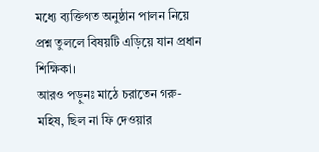মধ্যে ব্যক্তিগত অনুষ্ঠান পালন নিয়ে প্রশ্ন তুললে বিষয়টি এড়িয়ে যান প্রধান শিক্ষিকা।
আরও পড়ুনঃ মাঠে চরাতেন গরু-মহিষ, ছিল না ফি দেওয়ার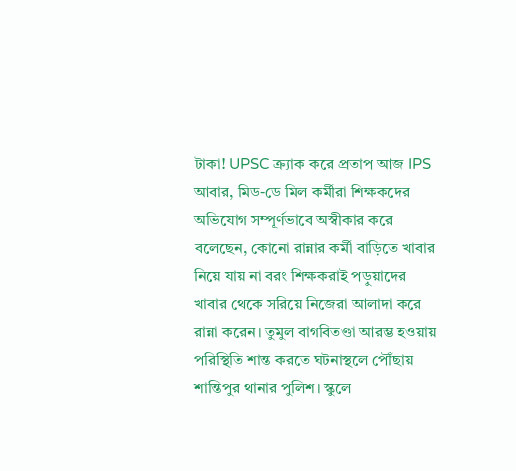টাকা! UPSC ক্র্যাক করে প্রতাপ আজ IPS
আবার, মিড-ডে মিল কর্মীরা শিক্ষকদের অভিযোগ সম্পূর্ণভাবে অস্বীকার করে বলেছেন, কোনো রান্নার কর্মী বাড়িতে খাবার নিয়ে যায় না বরং শিক্ষকরাই পড়ুয়াদের খাবার থেকে সরিয়ে নিজেরা আলাদা করে রান্না করেন। তুমুল বাগবিতণ্ডা আরম্ভ হওয়ায় পরিস্থিতি শান্ত করতে ঘটনাস্থলে পৌঁছায় শান্তিপুর থানার পুলিশ। স্কুলে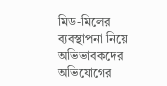মিড-মিলের ব্যবস্থাপনা নিয়ে অভিভাবকদের অভিযোগের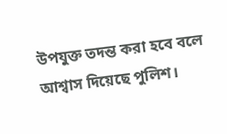উপযুক্ত তদন্ত করা হবে বলে আশ্বাস দিয়েছে পুলিশ।